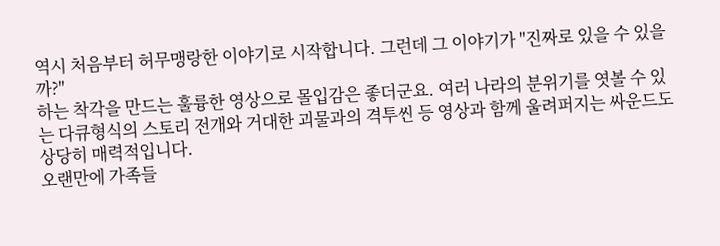역시 처음부터 허무맹랑한 이야기로 시작합니다. 그런데 그 이야기가 "진짜로 있을 수 있을까?"
하는 착각을 만드는 훌륭한 영상으로 몰입감은 좋더군요. 여러 나라의 분위기를 엿볼 수 있는 다큐형식의 스토리 전개와 거대한 괴물과의 격투씬 등 영상과 함께 울려퍼지는 싸운드도 상당히 매력적입니다.
오랜만에 가족들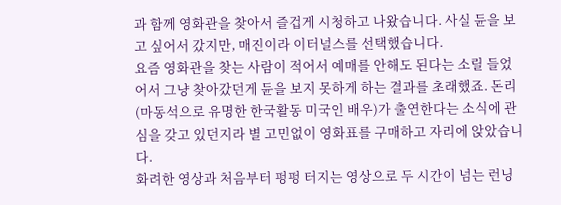과 함께 영화관을 찾아서 즐겁게 시청하고 나왔습니다. 사실 듄을 보고 싶어서 갔지만, 매진이라 이터널스를 선택했습니다.
요즘 영화관을 찾는 사람이 적어서 예매를 안해도 된다는 소릴 들었어서 그냥 찾아갔던게 듄을 보지 못하게 하는 결과를 초래했죠. 돈리(마동석으로 유명한 한국활동 미국인 배우)가 출연한다는 소식에 관심을 갖고 있던지라 별 고민없이 영화표를 구매하고 자리에 앉았습니다.
화려한 영상과 처음부터 펑펑 터지는 영상으로 두 시간이 넘는 런닝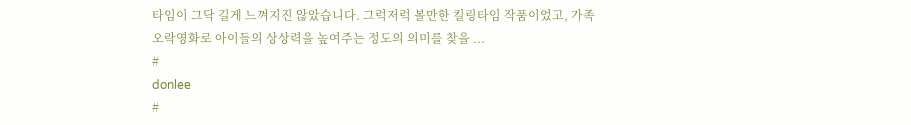타임이 그닥 길게 느껴지진 않았습니다. 그럭저럭 볼만한 킬링타임 작품이었고, 가족 오락영화로 아이들의 상상력을 높여주는 정도의 의미를 찾을 ...
#
donlee
#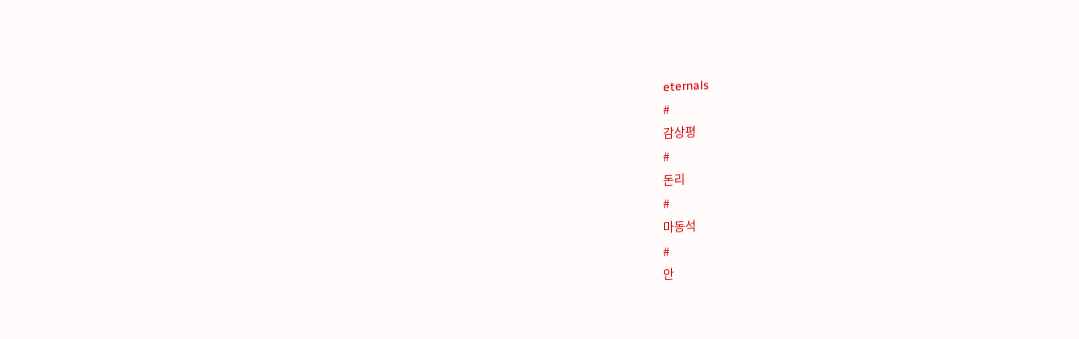eternals
#
감상평
#
돈리
#
마동석
#
안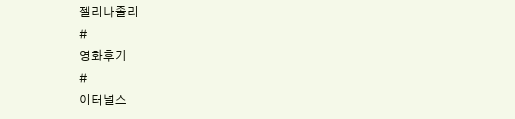젤리나졸리
#
영화후기
#
이터널스